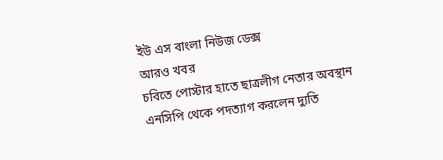ইউ এস বাংলা নিউজ ডেক্স
আরও খবর
চবিতে পোস্টার হাতে ছাত্রলীগ নেতার অবস্থান
এনসিপি থেকে পদত্যাগ করলেন দ্যুতি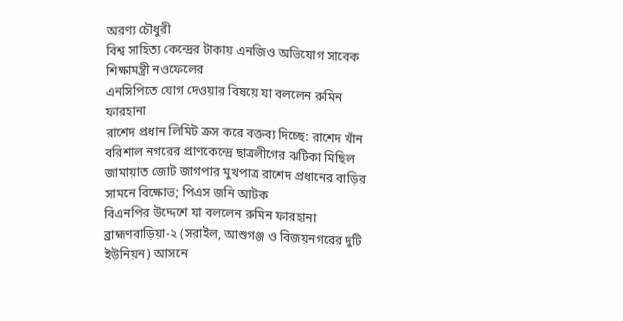অরণ্য চৌধুরী
বিশ্ব সাহিত্য কেন্দ্রের টাকায় এনজিও অভিযোগ সাবেক শিক্ষামন্ত্রী নওফেলের
এনসিপিতে যোগ দেওয়ার বিষয়ে যা বললেন রুমিন ফারহানা
রাশেদ প্রধান লিমিট ক্রস করে বক্তব্য দিচ্ছে: রাশেদ খাঁন
বরিশাল নগরের প্রাণকেন্দ্রে ছাত্রলীগের ঝটিকা মিছিল
জামায়াত জোট জাগপার মুখপাত্র রাশেদ প্রধানের বাড়ির সামনে বিক্ষোভ; পিএস জনি আটক
বিএনপির উদ্দেশে যা বললেন রুমিন ফারহানা
ব্রাহ্মণবাড়িয়া-২ (সরাইল, আশুগঞ্জ ও বিজয়নগরের দুটি ইউনিয়ন) আসনে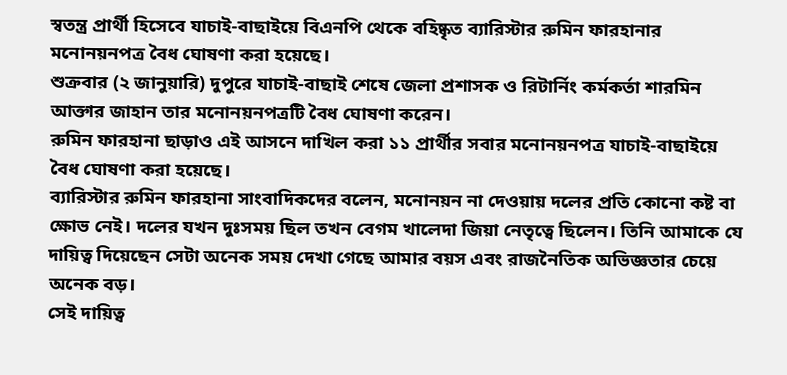স্বতন্ত্র প্রার্থী হিসেবে যাচাই-বাছাইয়ে বিএনপি থেকে বহিষ্কৃত ব্যারিস্টার রুমিন ফারহানার মনোনয়নপত্র বৈধ ঘোষণা করা হয়েছে।
শুক্রবার (২ জানুয়ারি) দুপুরে যাচাই-বাছাই শেষে জেলা প্রশাসক ও রিটার্নিং কর্মকর্তা শারমিন আক্তার জাহান তার মনোনয়নপত্রটি বৈধ ঘোষণা করেন।
রুমিন ফারহানা ছাড়াও এই আসনে দাখিল করা ১১ প্রার্থীর সবার মনোনয়নপত্র যাচাই-বাছাইয়ে বৈধ ঘোষণা করা হয়েছে।
ব্যারিস্টার রুমিন ফারহানা সাংবাদিকদের বলেন, মনোনয়ন না দেওয়ায় দলের প্রতি কোনো কষ্ট বা ক্ষোভ নেই। দলের যখন দুঃসময় ছিল তখন বেগম খালেদা জিয়া নেতৃত্বে ছিলেন। তিনি আমাকে যে দায়িত্ব দিয়েছেন সেটা অনেক সময় দেখা গেছে আমার বয়স এবং রাজনৈতিক অভিজ্ঞতার চেয়ে অনেক বড়।
সেই দায়িত্ব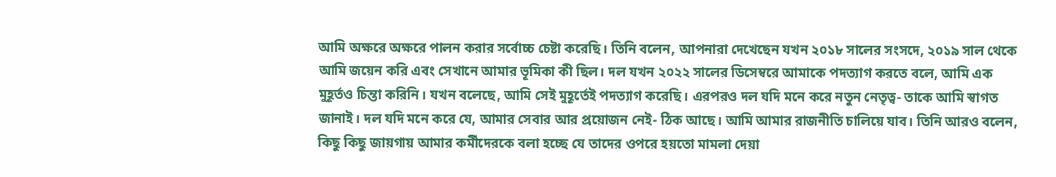আমি অক্ষরে অক্ষরে পালন করার সর্বোচ্চ চেষ্টা করেছি। তিনি বলেন, আপনারা দেখেছেন যখন ২০১৮ সালের সংসদে, ২০১৯ সাল থেকে আমি জয়েন করি এবং সেখানে আমার ভূমিকা কী ছিল। দল যখন ২০২২ সালের ডিসেম্বরে আমাকে পদত্যাগ করতে বলে, আমি এক মুহূর্তও চিন্তা করিনি। যখন বলেছে, আমি সেই মুহূর্তেই পদত্যাগ করেছি। এরপরও দল যদি মনে করে নতুন নেতৃত্ব- তাকে আমি স্বাগত জানাই। দল যদি মনে করে যে, আমার সেবার আর প্রয়োজন নেই- ঠিক আছে। আমি আমার রাজনীতি চালিয়ে যাব। তিনি আরও বলেন, কিছু কিছু জায়গায় আমার কর্মীদেরকে বলা হচ্ছে যে তাদের ওপরে হয়তো মামলা দেয়া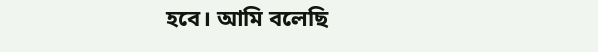হবে। আমি বলেছি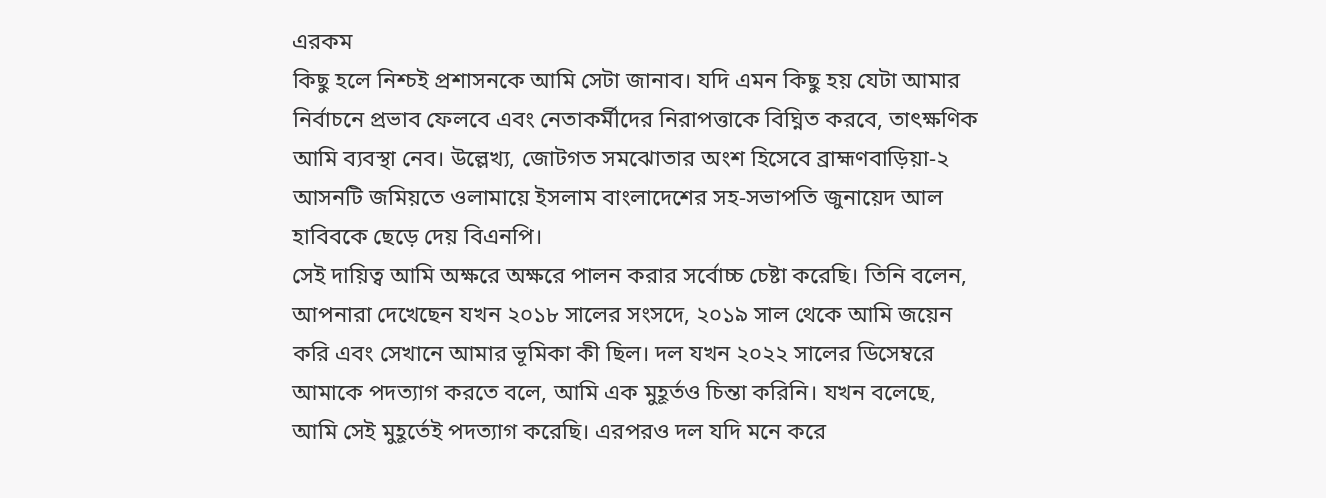এরকম
কিছু হলে নিশ্চই প্রশাসনকে আমি সেটা জানাব। যদি এমন কিছু হয় যেটা আমার নির্বাচনে প্রভাব ফেলবে এবং নেতাকর্মীদের নিরাপত্তাকে বিঘ্নিত করবে, তাৎক্ষণিক আমি ব্যবস্থা নেব। উল্লেখ্য, জোটগত সমঝোতার অংশ হিসেবে ব্রাহ্মণবাড়িয়া-২ আসনটি জমিয়তে ওলামায়ে ইসলাম বাংলাদেশের সহ-সভাপতি জুনায়েদ আল হাবিবকে ছেড়ে দেয় বিএনপি।
সেই দায়িত্ব আমি অক্ষরে অক্ষরে পালন করার সর্বোচ্চ চেষ্টা করেছি। তিনি বলেন, আপনারা দেখেছেন যখন ২০১৮ সালের সংসদে, ২০১৯ সাল থেকে আমি জয়েন করি এবং সেখানে আমার ভূমিকা কী ছিল। দল যখন ২০২২ সালের ডিসেম্বরে আমাকে পদত্যাগ করতে বলে, আমি এক মুহূর্তও চিন্তা করিনি। যখন বলেছে, আমি সেই মুহূর্তেই পদত্যাগ করেছি। এরপরও দল যদি মনে করে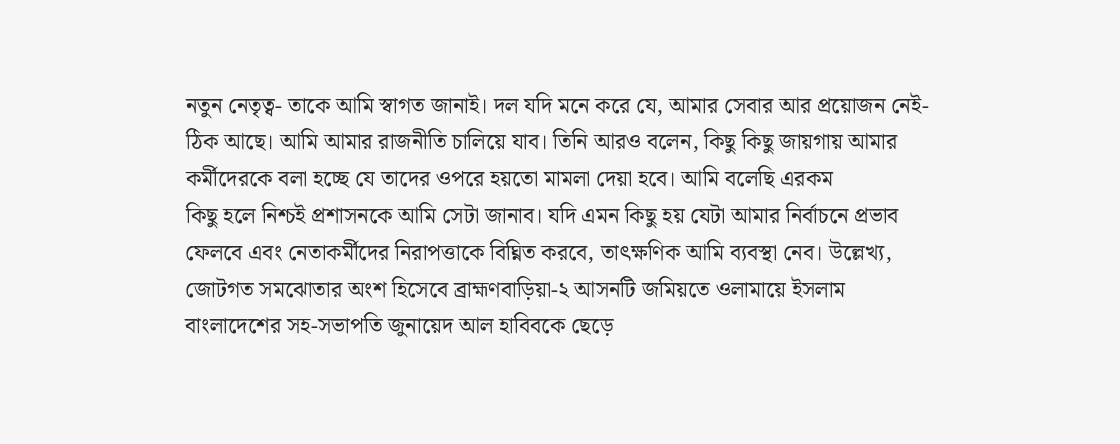নতুন নেতৃত্ব- তাকে আমি স্বাগত জানাই। দল যদি মনে করে যে, আমার সেবার আর প্রয়োজন নেই- ঠিক আছে। আমি আমার রাজনীতি চালিয়ে যাব। তিনি আরও বলেন, কিছু কিছু জায়গায় আমার কর্মীদেরকে বলা হচ্ছে যে তাদের ওপরে হয়তো মামলা দেয়া হবে। আমি বলেছি এরকম
কিছু হলে নিশ্চই প্রশাসনকে আমি সেটা জানাব। যদি এমন কিছু হয় যেটা আমার নির্বাচনে প্রভাব ফেলবে এবং নেতাকর্মীদের নিরাপত্তাকে বিঘ্নিত করবে, তাৎক্ষণিক আমি ব্যবস্থা নেব। উল্লেখ্য, জোটগত সমঝোতার অংশ হিসেবে ব্রাহ্মণবাড়িয়া-২ আসনটি জমিয়তে ওলামায়ে ইসলাম বাংলাদেশের সহ-সভাপতি জুনায়েদ আল হাবিবকে ছেড়ে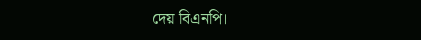দেয় বিএনপি।